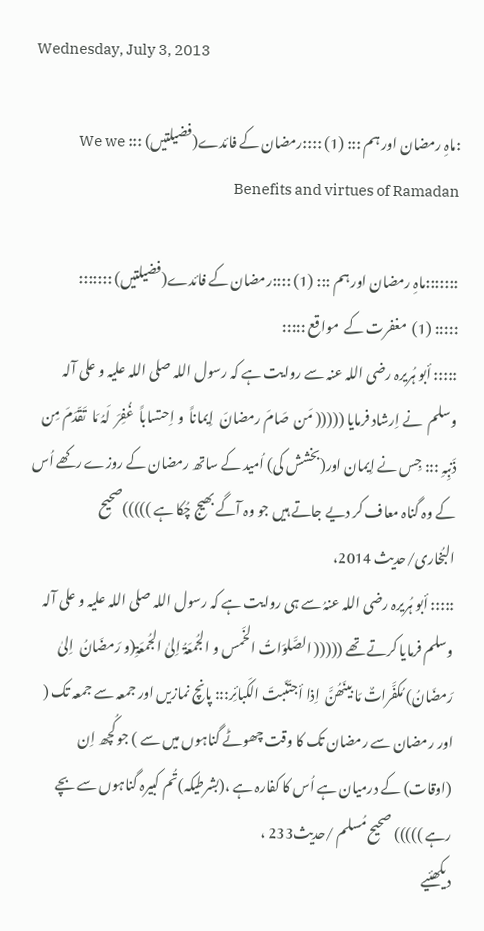Wednesday, July 3, 2013

:ماہِ رمضان اور ہم ::: (1) ::::رمضان کے فائدے(فضیلتیں) ::: We we Benefits and virtues of Ramadan

:::::::ماہِ رمضان اور ہم ::: (1) ::::رمضان کے فائدے(فضیلتیں) :::::::
::::: (1)  مغفرت کے  مواقع :::::
::::: أبو ہُریرہ رضی اللہ عنہ سے روایت ہے کہ رسول اللہ صلی اللہ علیہ و علی آلہ وسلم  نے اِرشاد فرمایا ((((( مَن  صَامَ رمضانَ  اِیماناً  و اِحتساباً  غُفِرَ  لَہُ مَا  تَقّدَمَ مِن  ذَنبِہِ ::: جِس نے اِیمان اور(بخشش کی) اُمید کے ساتھ رمضان کے روزے رکھے اُس کے وہ گناہ معاف کر دیے جاتے ہیں جو وہ آگے بھیج چُکا ہے )))))صحیح البُخاری/حدیث 2014،
::::: أبو ہُریرہ رضی اللہ عنہُ سے ہی روایت ہے کہ رسول اللہ صلی اللہ علیہ و علی آلہ وسلم فرمایا کرتے تھے ((((( الصَّلوَاتُ الخَمس و الجُمعَۃُ اِلیٰ الجُمعَۃِ(و رَمضَانُ  اِلیٰ رَمضَانُ) مُکفَّراتٌ مَا بینَھُنَّ  اِذا أجتَنَبتَ الکَبائِر::: پانچ نمازیں اور جمعہ سے جمعہ تک ( اور رمضان سے رمضان تک کا وقت چھوٹے گناہوں میں سے ) جو کُچھ اِن (اوقات) کے درمیان ہے اُس کا کفارہ ہے ،(بشرطیکہ)تُم کبیرہ گناہوں سے بچے رہے ))))) صحیح مُسلم /حدیث233 ،
دیکھئیے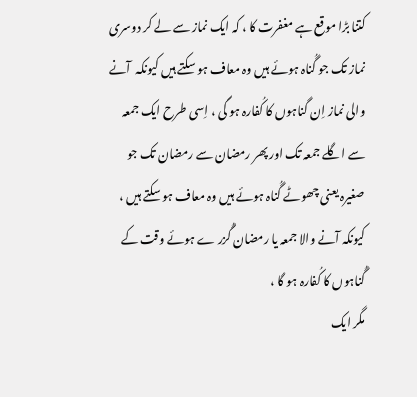کتنا بڑا موقع ہے مغفرت کا ، کہ ایک نماز سے لے کر دوسری نماز تک جو گُناہ ہوئے ہیں وہ معاف ہو سکتے ہیں کیونکہ  آنے والی نماز اِن گناہوں کا کُفارہ ہو گی ، اِسی طرح ایک جمعہ سے اگلے جمعہ تک اور پھر رمضان سے رمضان تک جو صغیرہ یعنی چھوٹے گُناہ ہوئے ہیں وہ معاف ہو سکتے ہیں ، کیونکہ آنے والا جمعہ یا رمضان گُزر ے ہوئے وقت کے گُناہوں کا کُفارہ ہو گا ،
مگر ایک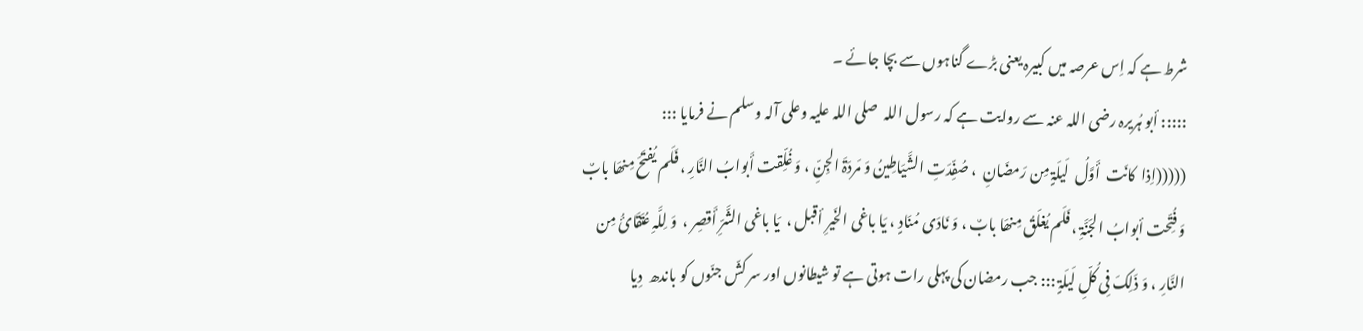شرط ہے کہ اِس عرصہ میں کبیرہ یعنی بڑے گناہوں سے بچا جائے ۔
::::: أبو ہُریرہ رضی اللہ عنہ سے روایت ہے کہ رسول اللہ  صلی اللہ علیہ وعلی آلہ وسلم نے فرمایا :::
(((((اِذا  کانَت  أَوَّلُ  لَیلَۃٍ مِن رَمضَانِ  ، صُفِّدَتِ الشَّیَاطِینُ وَ مَردَۃَ الجِنِّ ، وَ غُلِّقت أَبوابُ النَّارِ ، فَلَم یُفتَحَ مِنھَا بابٌ وَ فُتِّحت أبوابُ الجَنَّۃِ ، فَلَم یُغلَقُ مِنھَا بابٌ ، وَ نَادَی مُنَادٍ ، یَا باغی الخَیرِ أقبل ،  یَا باغی الشَّرِّ أَقصِر ،  وَ لِلَّہِ عُتَقَائُ مِن النَّارِ ، وَ ذَلِکَ فِی کُلِّ لَیلَۃٍ ::: جب رمضان کی پہلی رات ہوتی ہے تو شیطانوں اور سر کشّ جنّوں کو باندھ  دِیا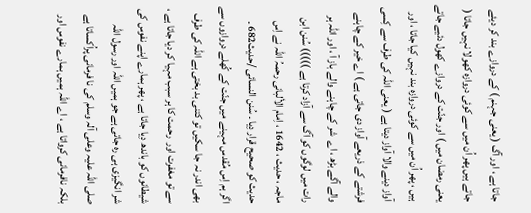جاتا ہے ، اور آگ ( یعنی جہنم ) کے دروازے بند کر دیئے جاتے ہیں پھر اُن میں سے کوئی دروازہ کھولا نہیں جاتا ( یعنی رمضان میں ) اور جنّت کے دروازے کھول دئیے جاتے ہیں ، پھر اُن میں سے کوئی دروازہ بند نہیں کیا جاتا ، اور آواز دینے والا آواز دیتا ہے ( یعنی اللہ کی طرف سے کِسی فرشتے کے ذریعے آواز دی جاتی ہے ) اے خیر کے چاہنے والے آگے بڑھ ، اے  شر کے چاہنے والے باز آ ، اور اللہ ہر رات میں لوگوں کو آگ سے آزاد کرتا ہے ))))) سُنن ابن ماجہ ، حدیث ، 1642 ، اِمام الألبانی رحمہُ اللہ نے اِس حدیث کو صحیح قرار دِیا ۔ سُنن النسائی /حدیث682 ۔
اگر ہم اِس مُقدس مہینے میں جنّت کے کُھلے دروازوں سے بھی اندر نہ جا سکیں تو کتنی بد بختی ہے اللہ کی طرف سے تو مغفرت اور  رحمت کا ہر سبب مہیا کر دیا جاتا ہے ، شیطانوں کو باندھ دِیا جاتا ہے ، پھر ہمارے اپنے نفوس کی شر انگیزی ہی رہ جاتی ہے جو ہمیں اللہ اور رسول اللہ صلی اللہ علیہ وعلی آلہ وسلم کی نا فرمانی پراُکساتا ہے بلکہ نافرمانی کرواتا ہے ، اے اللہ ہمیں ہمارے نفوس اور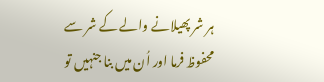ہر شر پھیلانے والے کے شر سے محفوظ فرما اور اُن میں بنا جنہیں تو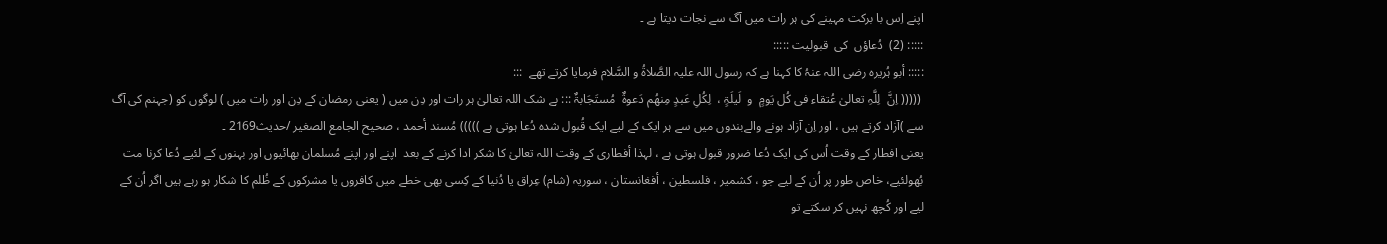اپنے اِس با برکت مہینے کی ہر رات میں آگ سے نجات دیتا ہے ۔
::::: (2)  دُعاؤں  کی  قبولیت :::::
::::: أبو ہُریرہ رضی اللہ عنہُ کا کہنا ہے کہ رسول اللہ علیہ الصَّلاۃُ و السَّلام فرمایا کرتے تھے  :::
 ((((( اِنَّ  لِلَّہِ تعالیٰ عُتقاء فی کُل یَومٍ  و  لَیلَۃٍ ،  لِکُلِ عَبدٍ مِنھُم دَعوۃٌ  مُستَجَابۃٌ ::: بے شک اللہ تعالیٰ ہر رات اور دِن میں ( یعنی رمضان کے دِن اور رات میں ) لوگوں کو (جہنم کی آگ سے )آزاد کرتے ہیں ، اور اِن آزاد ہونے والےبندوں میں سے ہر ایک کے لیے ایک قُبول شدہ دُعا ہوتی ہے ))))) مُسند أحمد ، صحیح الجامع الصغیر /حدیث2169 ۔
یعنی افطار کے وقت اُس کی ایک دُعا ضرور قبول ہوتی ہے ، لہذا أفطاری کے وقت اللہ تعالیٰ کا شکر ادا کرنے کے بعد  اپنے اور اپنے مُسلمان بھائیوں اور بہنوں کے لئیے دُعا کرنا مت بُھولئیے، خاص طور پر اُن کے لیے جو ، کشمیر ، فلسطین ، أفغانستان ، سوریہ (شام) عِراق یا دُنیا کے کِسی بھی خطے میں کافروں یا مشرکوں کے ظُلم کا شکار ہو رہے ہیں اگر اُن کے لیے اور کُچھ نہیں کر سکتے تو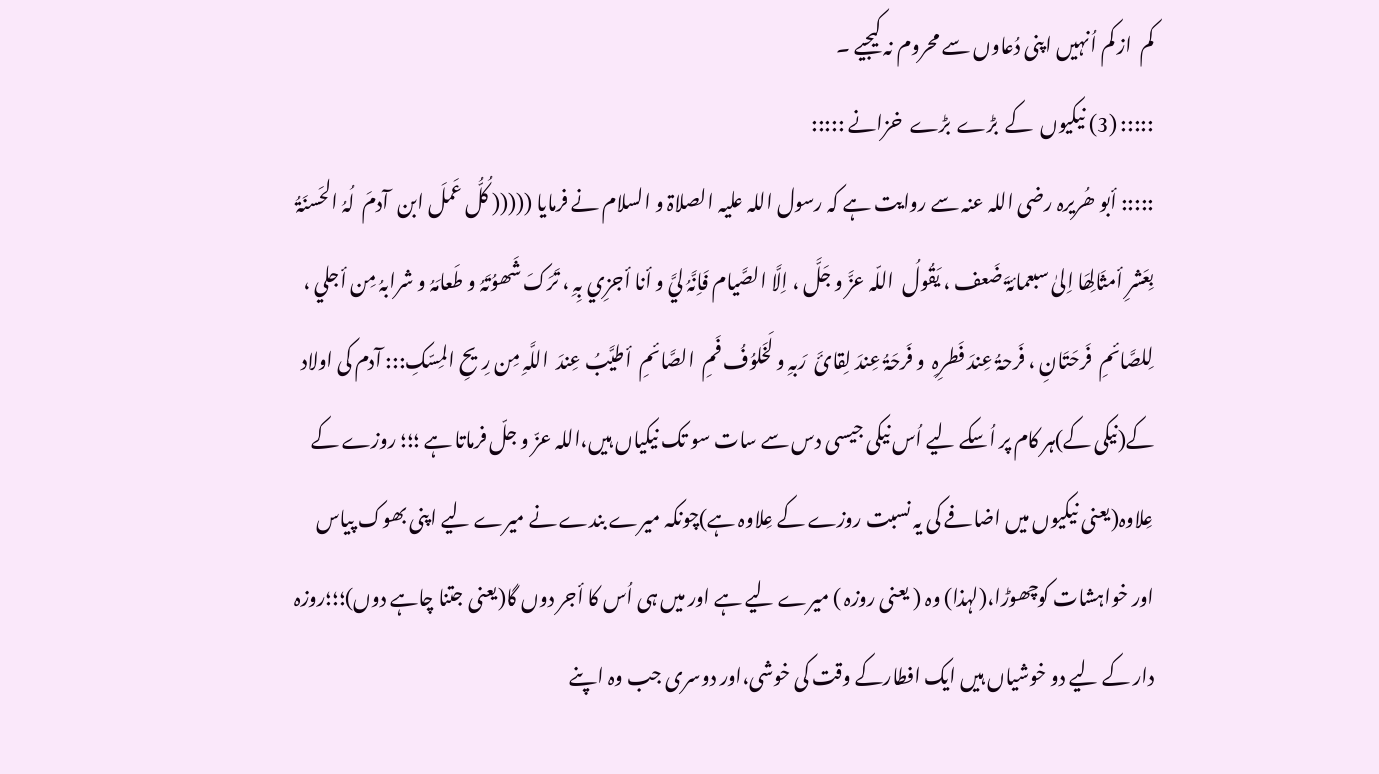کم  از کم اُنہیں اپنی دُعاوں سے محروم نہ کیجیے ۔
::::: (3) نیکیوں  کے  بڑے  بڑے  خزانے :::::
::::: أبو ھُریرہ رضی اللہ عنہ سے روایت ہے کہ رسول اللہ علیہ الصلاۃ و السلام نے فرمایا ((((( کُلُّ عَملَ ابن  آدمَ  لُہُ الحَسنَۃُ بِعَشرِ أمثَالِھَا اِلیٰ سبعمائۃَ ضَعف ، یَقُولُ  اللّہ عزَّ و جَلَّ ، اِلَّا الصَّیام فَاِنَّہُ ليَّ و أنا أجزِي بِہِ ، تَرَکَ شَھوُتَہُ و طَعامَہُ و شرابہُ مِن أجلي ، لِلصَّائمِ  فَرحَتَانِ ، فَرحۃُ عِندَ فَطرِہِ  و فَرحَۃُ عِندَ لِقائَ  رَبہِ و لَخَلوُفُ فَمِ  الصَّائمِ  أطیَّبُ عِندَ  اللَّہِ مِن رِیحِ المِسّکِ::: آدم کی اولاد کے(نیکی کے)ہر کام پر اُسکے لیے اُس نیکی جیسی دس سے سات سو تک نیکیاں ہیں،اللہ عزّ و جلّ فرماتا ہے ؛؛؛ روزے کے عِلاوہ(یعنی نیکیوں میں اضافے کی یہ نسبت روزے کے عِلاوہ ہے)چونکہ میرے بندے نے میرے لیے اپنی بھوک پیاس اور خواہشات کوچھوڑا،(لہذا) وہ ( یعنی روزہ ) میرے لیے ہے اور میں ہی اُس کا أجر دوں گا(یعنی جتنا چاہے دوں)؛؛؛روزہ دار کے لیے دو خوشیاں ہیں ایک افطارکے وقت کی خوشی،اور دوسری جب وہ اپنے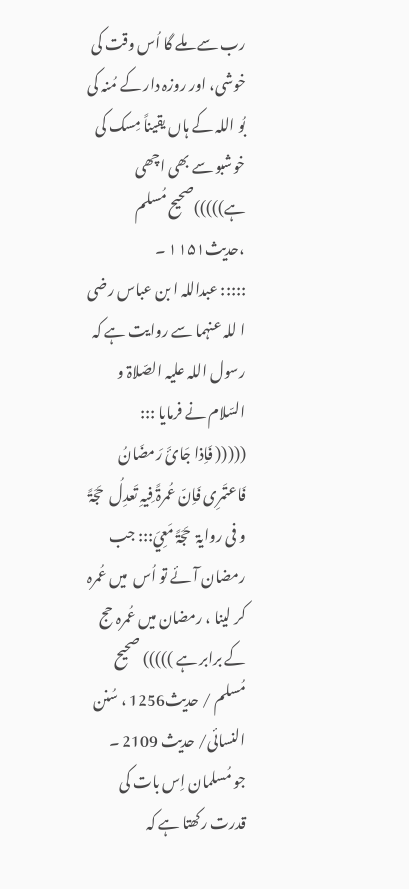رب سے ملے گا اُس وقت کی خوشی، اور روزہ دار کے مُنہ کی بُو اللہ کے ہاں یقیناً مِسک کی خوشبو سے بھی اچھی ہے)))))صحیح مُسلم ،حدیث۱۱۵۱ ۔
::::: عبداللہ ا بن عباس رضی ا للہ عنہما سے روایت ہے کہ رسول اللہ علیہ الصّلاۃ و السّلام نے فرمایا :::
((((( فَاِذا جَائَ رَمضَانُ فَاعتَمرِی فَاِنّ عُمرۃً فِیہِ تَعدِلُ  حَجَۃً  و فی روایۃ  حَجَۃً مَعِيَ::: جب رمضان آئے تو اُس  میں عُمرہ کر لینا ، رمضان میں عُمرہ حج کے برابر ہے ))))) صحیح مُسلم / حدیث1256 ، سُنن النسائی/ حدیث 2109 ۔
جو مُسلمان اِس بات کی قدرت رکھتا ہے کہ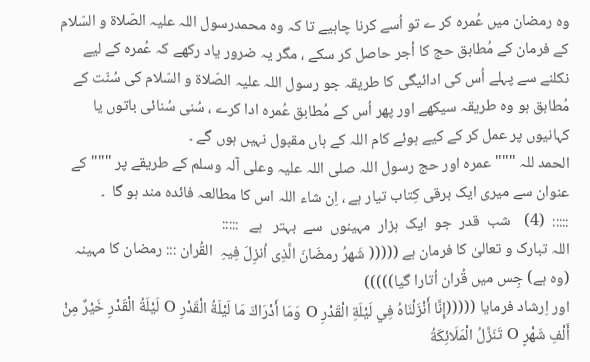وہ رمضان میں عُمرہ کر ے تو اُسے کرنا چاہیے تا کہ وہ محمدرسول اللہ علیہ الصّلاۃ و السّلام کے فرمان کے مُطابق حج کا أجر حاصل کر سکے ، مگر یہ ضرور یاد رکھے کہ عُمرہ کے لیے نکلنے سے پہلے اُس کی ادائیگی کا طریقہ جو رسول اللہ علیہ الصّلاۃ و السّلام کی سُنّت کے مُطابق ہو وہ طریقہ سیکھے اور پھر اُس کے مُطابق عُمرہ ادا کرے ، سُنی سُنائی باتوں یا کہانیوں پر عمل کر کے کیے ہوئے کام اللہ کے ہاں مقبول نہیں ہوں گے ۔
الحمد للہ """ عمرہ اور حج رسول اللہ صلی اللہ علیہ وعلی آلہ وسلم کے طریقے پر """کے عنوان سے میری ایک برقی کِتاب تیار ہے ، اِن شاء اللہ اس کا مطالعہ فائدہ مند ہو گا  ۔
:::::  (4)    شب  قدر  جو  ایک  ہزار  مہینوں  سے  بہتر   ہے   :::::
اللہ تبارک و تعالیٰ کا فرمان ہے ((((( شَھرُ رمضَانَ الَّذِی اُنزِلَ فِیہِ  القُران ::: رمضان کا مہینہ (وہ ہے) جِس میں قُران اُتارا گیا)))))
اور اِرشاد فرمایا (((((إِنَّا أَنْزَلْنَاهُ فِي لَيْلَةِ الْقَدْرِ O وَمَا أَدْرَاكَ مَا لَيْلَةُ الْقَدْرِ O لَيْلَةُ الْقَدْرِ خَيْرٌ مِنْ أَلْفِ شَهْرٍ O تَنَزَّلُ الْمَلَائِكَةُ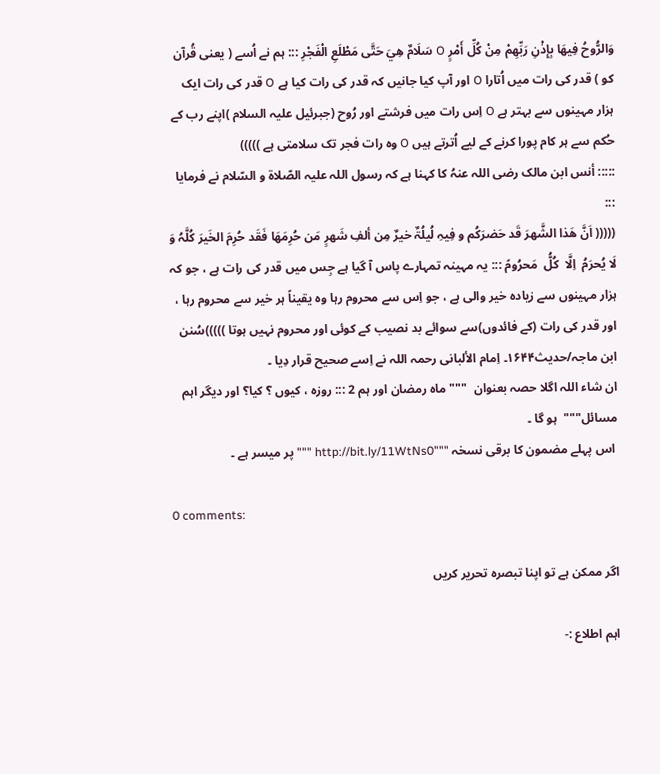وَالرُّوحُ فِيهَا بِإِذْنِ رَبِّهِمْ مِنْ كُلِّ أَمْرٍ O سَلَامٌ هِيَ حَتَّى مَطْلَعِ الْفَجْرِ ::: ہم نے اُسے ( یعنی قُرآن کو ) قدر کی رات میں اُتارا O اور آپ کیا جانیں کہ قدر کی رات کیا ہے O قدر کی رات ایک ہزار مہینوں سے بہتر ہے O اِس رات میں فرشتے اور رُوح (جبرئیل علیہ السلام )اپنے رب کے حُکم سے ہر کام پورا کرنے کے لیے اُترتے ہیں O وہ رات فجر تک سلامتی ہے )))))
::::: أنس ابن مالک رضی اللہ عنہُ کا کہنا ہے کہ رسول اللہ علیہ الصّلاۃ و السّلام نے فرمایا :::
((((( اَنَّ ھَذا الشَّھرَ قَد حَضرَکُم و فِیہِ لُیلُۃٌ خیرٌ مِن ألفِ شَھرٍ مَن حُرِمَھَا فَقَد حُرِمَ الخَیرَ کُلَّہُ وَ لَا یُحرَمُ  اِلَّا  کُلُّ  مَحرُومً ::: یہ مہینہ تمہارے پاس آ گیا ہے جِس میں قدر کی رات ہے ، جو کہ ہزار مہینوں سے زیادہ خیر والی ہے ، جو اِس سے محروم رہا وہ یقیناً ہر خیر سے محروم رہا ، اور قدر کی رات (کے فائدوں)سے سوائے بد نصیب کے کوئی اور محروم نہیں ہوتا )))))سُنن ابن ماجہ/حدیث۱۶۴۴۔ اِمام الألبانی رحمہ اللہ نے اِسے صحیح قرار دِیا ۔
ان شاء اللہ اگلا حصہ بعنوان  """ ماہ رمضان اور ہم 2 ::: روزہ ، کیوں ؟ کیا؟ اور دیگر اہم مسائل"""  ہو گا ۔
 اس پہلے مضمون کا برقی نسخہ """http://bit.ly/11WtNs0 """ پر میسر ہے ۔

0 comments:

اگر ممکن ہے تو اپنا تبصرہ تحریر کریں

اہم اطلاع :-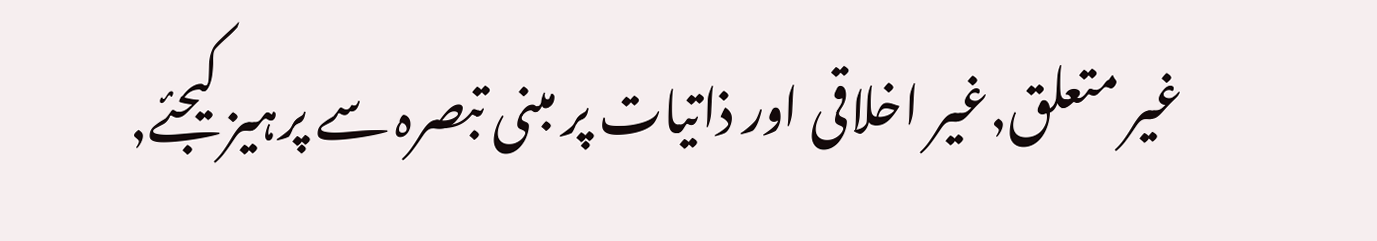غیر متعلق,غیر اخلاقی اور ذاتیات پر مبنی تبصرہ سے پرہیز کیجئے,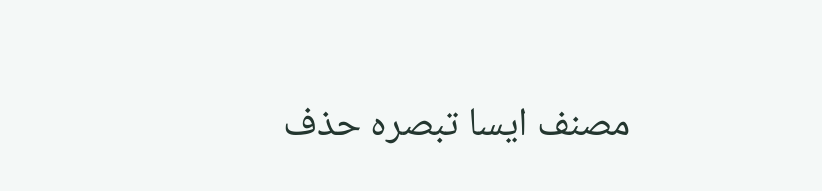مصنف ایسا تبصرہ حذف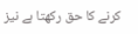کرنے کا حق رکھتا ہے نیز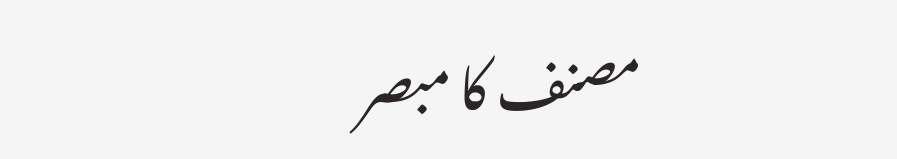مصنف کا مبصر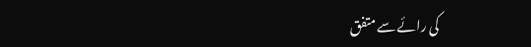کی رائے سے متفق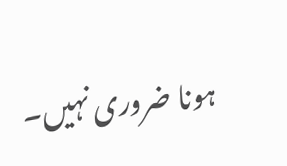ہونا ضروری نہیں۔